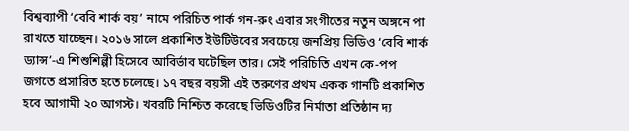বিশ্বব্যাপী ‘বেবি শার্ক বয়’ নামে পরিচিত পার্ক গন-রুং এবার সংগীতের নতুন অঙ্গনে পা রাখতে যাচ্ছেন। ২০১৬ সালে প্রকাশিত ইউটিউবের সবচেয়ে জনপ্রিয় ভিডিও ‘বেবি শার্ক ড্যান্স’-এ শিশুশিল্পী হিসেবে আবির্ভাব ঘটেছিল তার। সেই পরিচিতি এখন কে-পপ জগতে প্রসারিত হতে চলেছে। ১৭ বছর বয়সী এই তরুণের প্রথম একক গানটি প্রকাশিত হবে আগামী ২০ আগস্ট। খবরটি নিশ্চিত করেছে ভিডিওটির নির্মাতা প্রতিষ্ঠান দ্য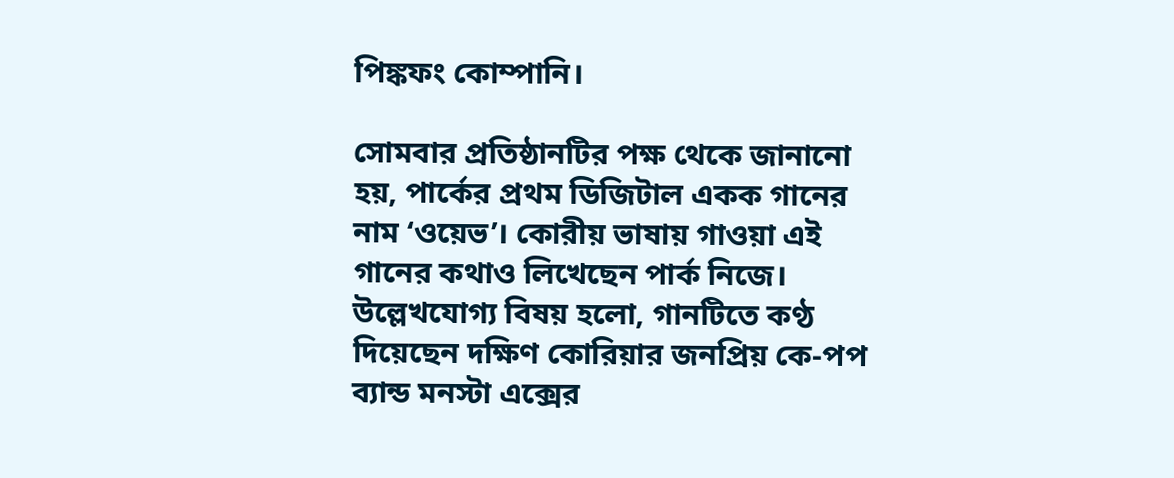পিঙ্কফং কোম্পানি।

সোমবার প্রতিষ্ঠানটির পক্ষ থেকে জানানো হয়, পার্কের প্রথম ডিজিটাল একক গানের নাম ‘ওয়েভ’। কোরীয় ভাষায় গাওয়া এই গানের কথাও লিখেছেন পার্ক নিজে। উল্লেখযোগ্য বিষয় হলো, গানটিতে কণ্ঠ দিয়েছেন দক্ষিণ কোরিয়ার জনপ্রিয় কে-পপ ব্যান্ড মনস্টা এক্সের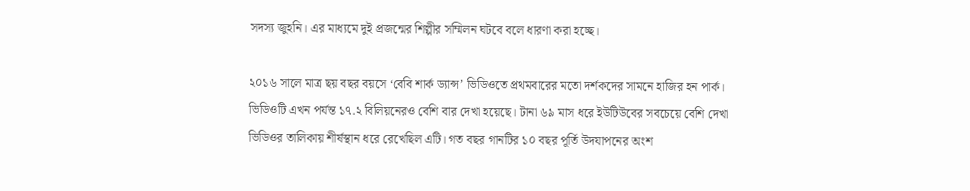সদস্য জুহনি। এর মাধ্যমে দুই প্রজন্মের শিল্পীর সম্মিলন ঘটবে বলে ধারণা করা হচ্ছে।

২০১৬ সালে মাত্র ছয় বছর বয়সে ‘বেবি শার্ক ড্যান্স’ ভিডিওতে প্রথমবারের মতো দর্শকদের সামনে হাজির হন পার্ক। ভিডিওটি এখন পর্যন্ত ১৭.২ বিলিয়নেরও বেশি বার দেখা হয়েছে। টানা ৬৯ মাস ধরে ইউটিউবের সবচেয়ে বেশি দেখা ভিডিওর তালিকায় শীর্ষস্থান ধরে রেখেছিল এটি। গত বছর গানটির ১০ বছর পূর্তি উদযাপনের অংশ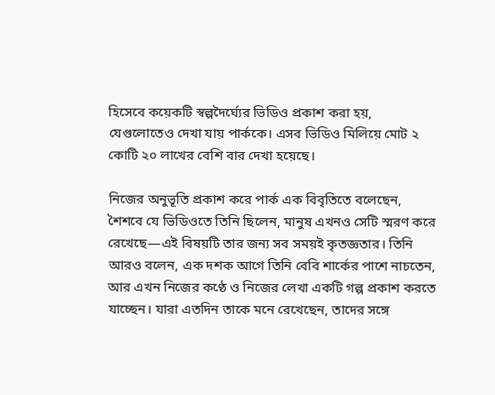হিসেবে কয়েকটি স্বল্পদৈর্ঘ্যের ভিডিও প্রকাশ করা হয়, যেগুলোতেও দেখা যায় পার্ককে। এসব ভিডিও মিলিয়ে মোট ২ কোটি ২০ লাখের বেশি বার দেখা হয়েছে।

নিজের অনুভূতি প্রকাশ করে পার্ক এক বিবৃতিতে বলেছেন, শৈশবে যে ভিডিওতে তিনি ছিলেন, মানুষ এখনও সেটি স্মরণ করে রেখেছে—এই বিষয়টি তার জন্য সব সময়ই কৃতজ্ঞতার। তিনি আরও বলেন, এক দশক আগে তিনি বেবি শার্কের পাশে নাচতেন, আর এখন নিজের কণ্ঠে ও নিজের লেখা একটি গল্প প্রকাশ করতে যাচ্ছেন। যারা এতদিন তাকে মনে রেখেছেন, তাদের সঙ্গে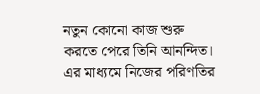নতুন কোনো কাজ শুরু করতে পেরে তিনি আনন্দিত। এর মাধ্যমে নিজের পরিণতির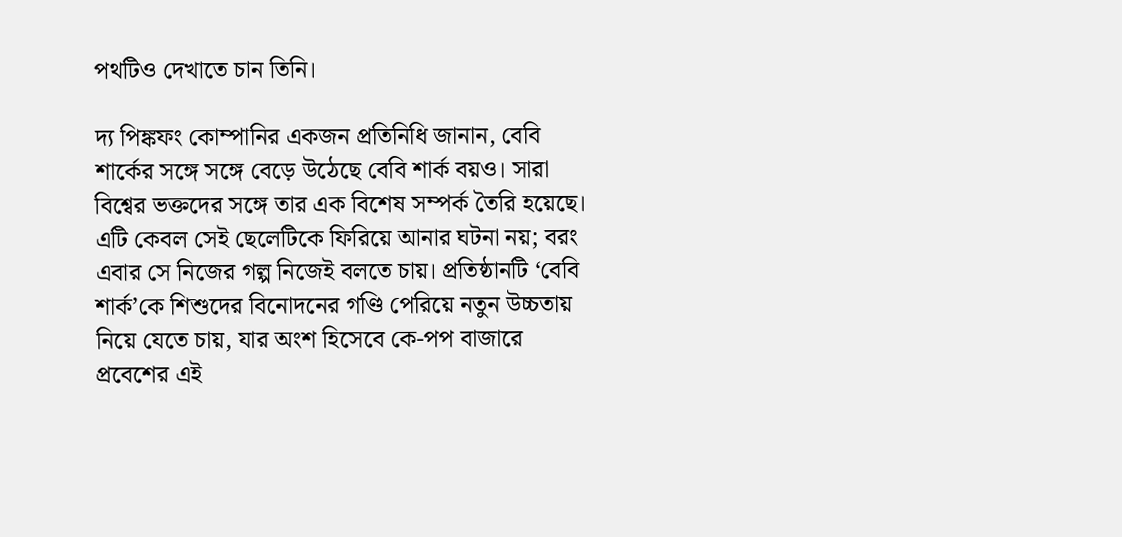পথটিও দেখাতে চান তিনি।

দ্য পিঙ্কফং কোম্পানির একজন প্রতিনিধি জানান, বেবি শার্কের সঙ্গে সঙ্গে বেড়ে উঠেছে বেবি শার্ক বয়ও। সারা বিশ্বের ভক্তদের সঙ্গে তার এক বিশেষ সম্পর্ক তৈরি হয়েছে। এটি কেবল সেই ছেলেটিকে ফিরিয়ে আনার ঘটনা নয়; বরং এবার সে নিজের গল্প নিজেই বলতে চায়। প্রতিষ্ঠানটি ‘বেবি শার্ক’কে শিশুদের বিনোদনের গণ্ডি পেরিয়ে নতুন উচ্চতায় নিয়ে যেতে চায়, যার অংশ হিসেবে কে-পপ বাজারে প্রবেশের এই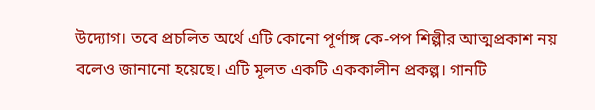উদ্যোগ। তবে প্রচলিত অর্থে এটি কোনো পূর্ণাঙ্গ কে-পপ শিল্পীর আত্মপ্রকাশ নয় বলেও জানানো হয়েছে। এটি মূলত একটি এককালীন প্রকল্প। গানটি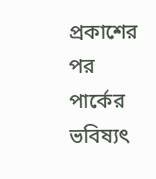প্রকাশের পর পার্কের ভবিষ্যৎ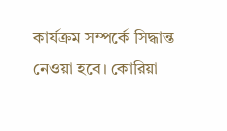কার্যক্রম সম্পর্কে সিদ্ধান্ত নেওয়া হবে। কোরিয়া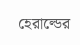হেরাল্ডের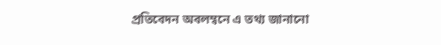প্রতিবেদন অবলম্বনে এ তথ্য জানানো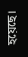হয়েছে।